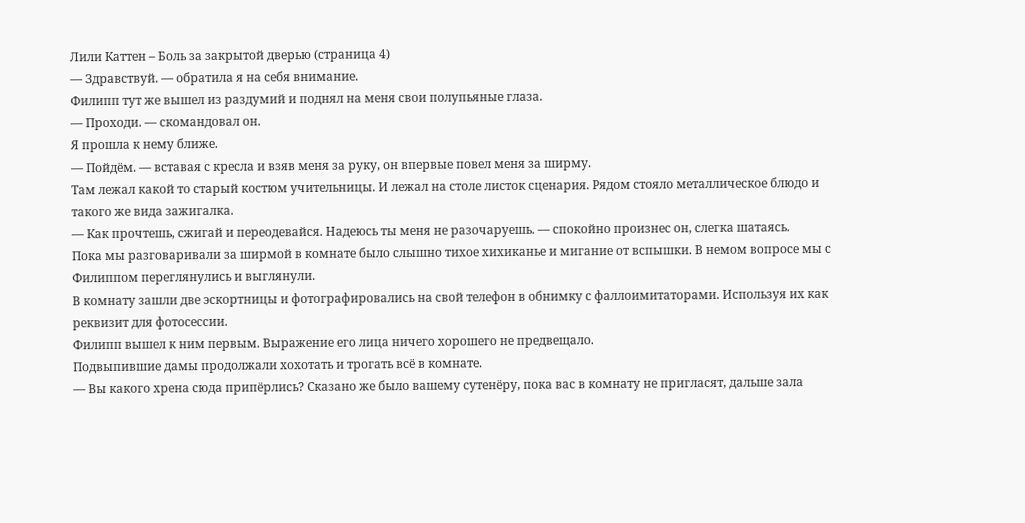Лили Каттен – Боль за закрытой дверью (страница 4)
— Здравствуй. — обратила я на себя внимание.
Филипп тут же вышел из раздумий и поднял на меня свои полупьяные глаза.
— Проходи. — скомандовал он.
Я прошла к нему ближе.
— Пойдём. — вставая с кресла и взяв меня за руку, он впервые повел меня за ширму.
Там лежал какой то старый костюм учительницы. И лежал на столе листок сценария. Рядом стояло металлическое блюдо и такого же вида зажигалка.
— Как прочтешь, сжигай и переодевайся. Надеюсь ты меня не разочаруешь. — спокойно произнес он, слегка шатаясь.
Пока мы разговаривали за ширмой в комнате было слышно тихое хихиканье и мигание от вспышки. В немом вопросе мы с Филиппом переглянулись и выглянули.
В комнату зашли две эскортницы и фотографировались на свой телефон в обнимку с фаллоимитаторами. Используя их как реквизит для фотосессии.
Филипп вышел к ним первым. Выражение его лица ничего хорошего не предвещало.
Подвыпившие дамы продолжали хохотать и трогать всё в комнате.
— Вы какого хрена сюда припёрлись? Сказано же было вашему сутенёру, пока вас в комнату не пригласят, дальше зала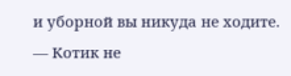и уборной вы никуда не ходите.
— Котик не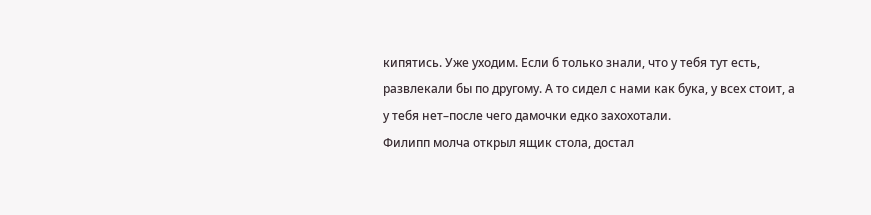кипятись. Уже уходим. Если б только знали, что у тебя тут есть, развлекали бы по другому. А то сидел с нами как бука, у всех стоит, а у тебя нет–после чего дамочки едко захохотали.
Филипп молча открыл ящик стола, достал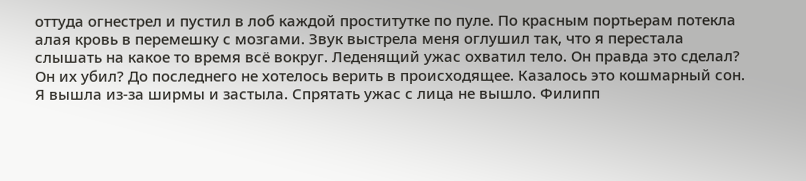оттуда огнестрел и пустил в лоб каждой проститутке по пуле. По красным портьерам потекла алая кровь в перемешку с мозгами. Звук выстрела меня оглушил так, что я перестала слышать на какое то время всё вокруг. Леденящий ужас охватил тело. Он правда это сделал? Он их убил? До последнего не хотелось верить в происходящее. Казалось это кошмарный сон. Я вышла из-за ширмы и застыла. Спрятать ужас с лица не вышло. Филипп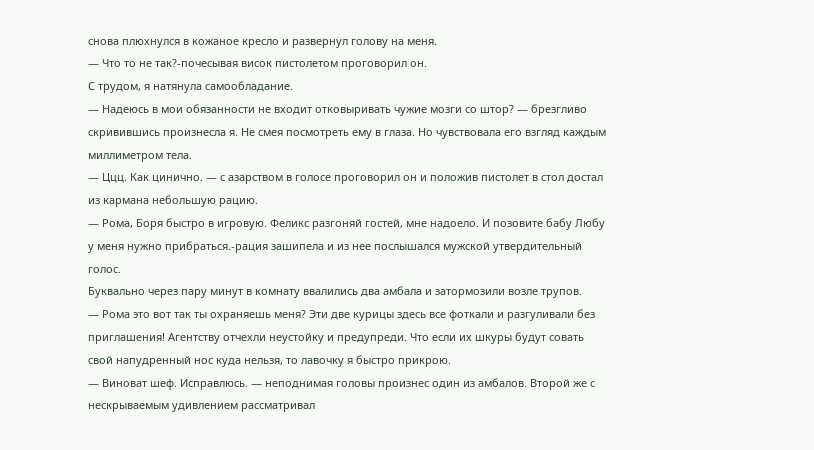снова плюхнулся в кожаное кресло и развернул голову на меня.
— Что то не так?-почесывая висок пистолетом проговорил он.
С трудом, я натянула самообладание.
— Надеюсь в мои обязанности не входит отковыривать чужие мозги со штор? — брезгливо скривившись произнесла я. Не смея посмотреть ему в глаза. Но чувствовала его взгляд каждым миллиметром тела.
— Ццц. Как цинично. — с азарством в голосе проговорил он и положив пистолет в стол достал из кармана небольшую рацию.
— Рома, Боря быстро в игровую. Феликс разгоняй гостей, мне надоело. И позовите бабу Любу у меня нужно прибраться.-рация зашипела и из нее послышался мужской утвердительный голос.
Буквально через пару минут в комнату ввалились два амбала и затормозили возле трупов.
— Рома это вот так ты охраняешь меня? Эти две курицы здесь все фоткали и разгуливали без приглашения! Агентству отчехли неустойку и предупреди. Что если их шкуры будут совать свой напудренный нос куда нельзя, то лавочку я быстро прикрою.
— Виноват шеф. Исправлюсь. — неподнимая головы произнес один из амбалов. Второй же с нескрываемым удивлением рассматривал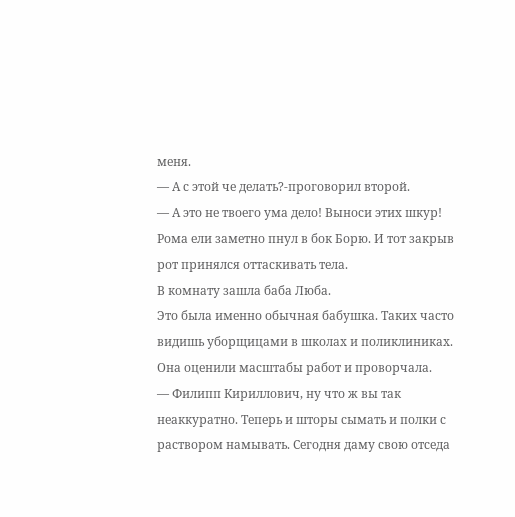меня.
— А с этой че делать?-проговорил второй.
— А это не твоего ума дело! Выноси этих шкур!
Рома ели заметно пнул в бок Борю. И тот закрыв рот принялся оттаскивать тела.
В комнату зашла баба Люба.
Это была именно обычная бабушка. Таких часто видишь уборщицами в школах и поликлиниках. Она оценили масштабы работ и проворчала.
— Филипп Кириллович, ну что ж вы так неаккуратно. Теперь и шторы сымать и полки с раствором намывать. Сегодня даму свою отседа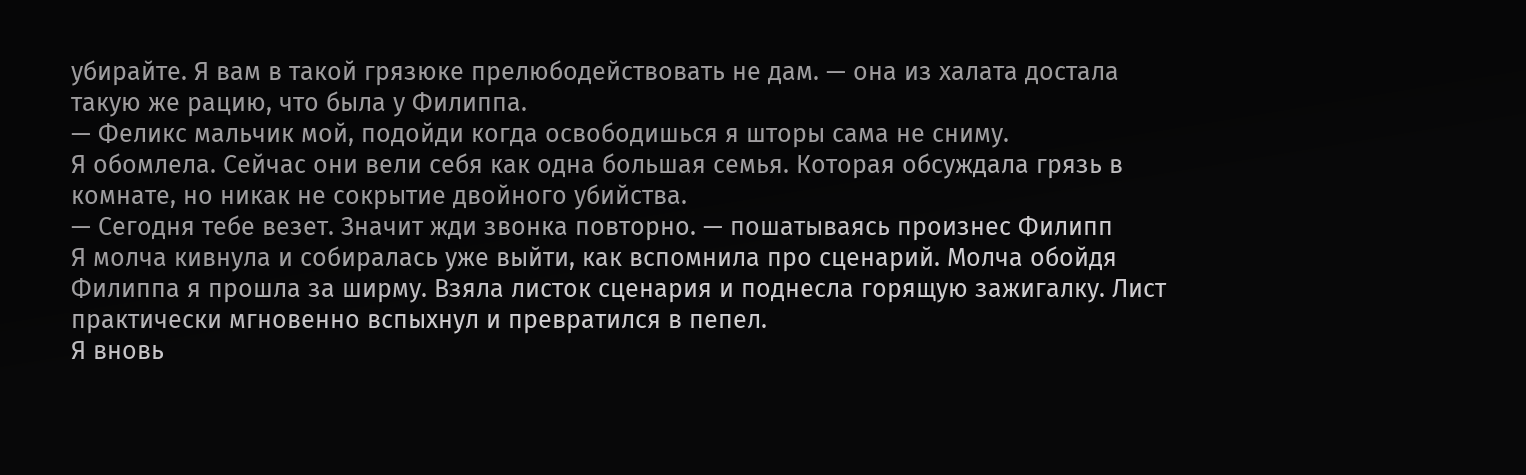убирайте. Я вам в такой грязюке прелюбодействовать не дам. — она из халата достала такую же рацию, что была у Филиппа.
— Феликс мальчик мой, подойди когда освободишься я шторы сама не сниму.
Я обомлела. Сейчас они вели себя как одна большая семья. Которая обсуждала грязь в комнате, но никак не сокрытие двойного убийства.
— Сегодня тебе везет. Значит жди звонка повторно. — пошатываясь произнес Филипп
Я молча кивнула и собиралась уже выйти, как вспомнила про сценарий. Молча обойдя Филиппа я прошла за ширму. Взяла листок сценария и поднесла горящую зажигалку. Лист практически мгновенно вспыхнул и превратился в пепел.
Я вновь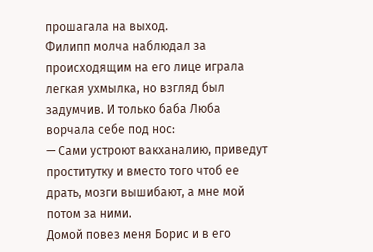прошагала на выход.
Филипп молча наблюдал за происходящим на его лице играла легкая ухмылка, но взгляд был задумчив. И только баба Люба ворчала себе под нос:
— Сами устроют вакханалию, приведут проститутку и вместо того чтоб ее драть, мозги вышибают, а мне мой потом за ними.
Домой повез меня Борис и в его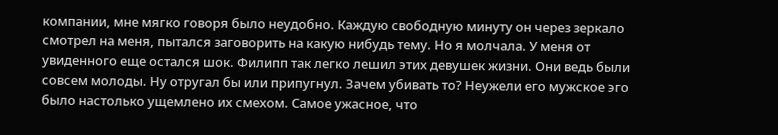компании, мне мягко говоря было неудобно. Каждую свободную минуту он через зеркало смотрел на меня, пытался заговорить на какую нибудь тему. Но я молчала. У меня от увиденного еще остался шок. Филипп так легко лешил этих девушек жизни. Они ведь были совсем молоды. Ну отругал бы или припугнул. Зачем убивать то? Неужели его мужское эго было настолько ущемлено их смехом. Самое ужасное, что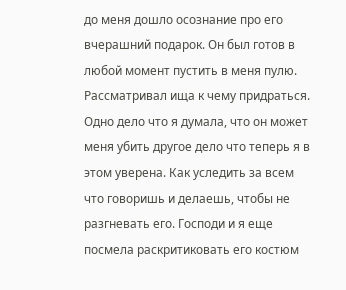до меня дошло осознание про его вчерашний подарок. Он был готов в любой момент пустить в меня пулю. Рассматривал ища к чему придраться. Одно дело что я думала, что он может меня убить другое дело что теперь я в этом уверена. Как уследить за всем что говоришь и делаешь, чтобы не разгневать его. Господи и я еще посмела раскритиковать его костюм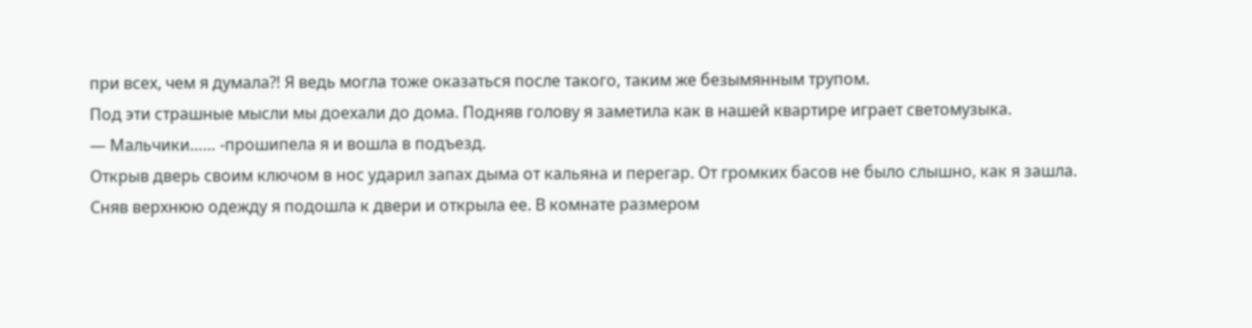при всех, чем я думала⁈ Я ведь могла тоже оказаться после такого, таким же безымянным трупом.
Под эти страшные мысли мы доехали до дома. Подняв голову я заметила как в нашей квартире играет светомузыка.
— Мальчики…… -прошипела я и вошла в подъезд.
Открыв дверь своим ключом в нос ударил запах дыма от кальяна и перегар. От громких басов не было слышно, как я зашла.
Сняв верхнюю одежду я подошла к двери и открыла ее. В комнате размером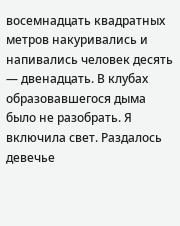восемнадцать квадратных метров накуривались и напивались человек десять — двенадцать. В клубах образовавшегося дыма было не разобрать. Я включила свет. Раздалось девечье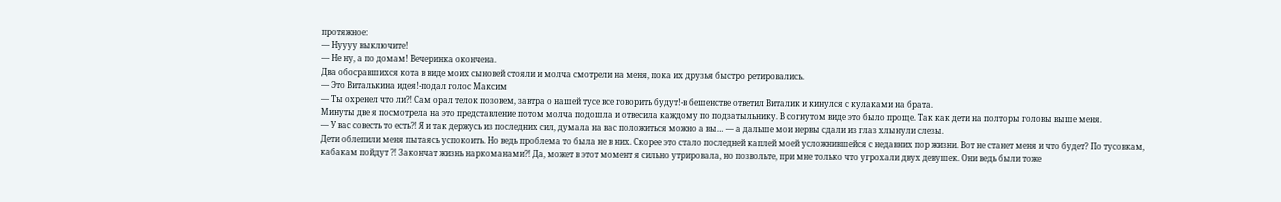протяжное:
— Нуууу выключите!
— Не ну, а по домам! Вечеринка окончена.
Два обосравшихся кота в виде моих сыновей стояли и молча смотрели на меня, пока их друзья быстро ретировались.
— Это Виталькина идея!-подал голос Максим
— Ты охренел что ли⁈ Сам орал телок позовем, завтра о нашей тусе все говорить будут!-в бешенстве ответил Виталик и кинулся с кулаками на брата.
Минуты две я посмотрела на это представление потом молча подошла и отвесила каждому по подзатыльнику. В согнутом виде это было проще. Так как дети на полторы головы выше меня.
— У вас совесть то есть⁈ Я и так держусь из последних сил, думала на вас положиться можно а вы… — а дальше мои нервы сдали из глаз хлынули слезы.
Дети облепили меня пытаясь успокоить. Но ведь проблема то была не в них. Скорее это стало последней каплей моей усложнившейся с недавних пор жизни. Вот не станет меня и что будет? По тусовкам, кабакам пойдут ⁈ Закончат жизнь наркоманами⁈ Да, может в этот момент я сильно утрировала, но позвольте, при мне только что угрохали двух девушек. Они ведь были тоже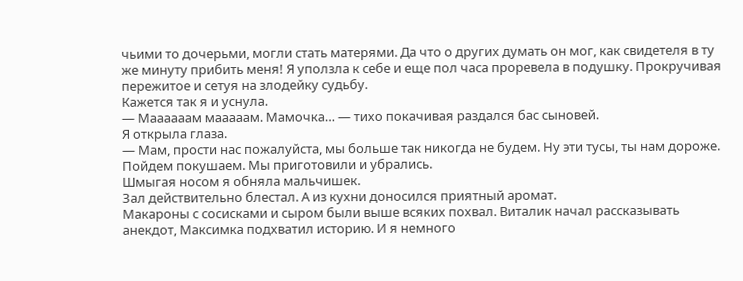чьими то дочерьми, могли стать матерями. Да что о других думать он мог, как свидетеля в ту же минуту прибить меня! Я уползла к себе и еще пол часа проревела в подушку. Прокручивая пережитое и сетуя на злодейку судьбу.
Кажется так я и уснула.
— Маааааам мааааам. Мамочка… — тихо покачивая раздался бас сыновей.
Я открыла глаза.
— Мам, прости нас пожалуйста, мы больше так никогда не будем. Ну эти тусы, ты нам дороже. Пойдем покушаем. Мы приготовили и убрались.
Шмыгая носом я обняла мальчишек.
Зал действительно блестал. А из кухни доносился приятный аромат.
Макароны с сосисками и сыром были выше всяких похвал. Виталик начал рассказывать анекдот, Максимка подхватил историю. И я немного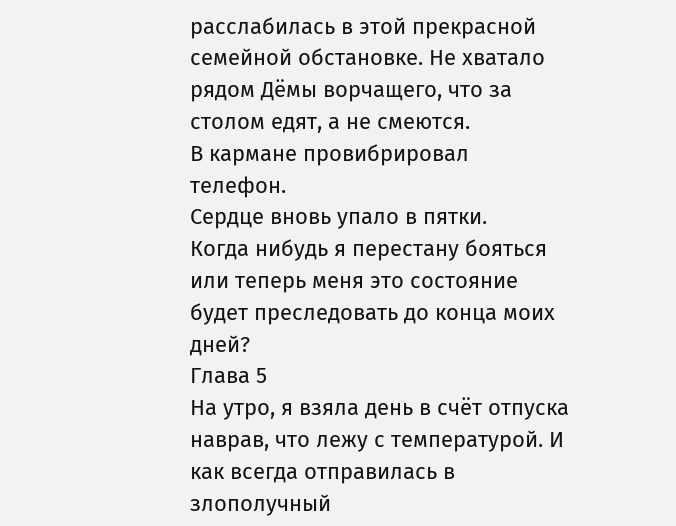расслабилась в этой прекрасной семейной обстановке. Не хватало рядом Дёмы ворчащего, что за столом едят, а не смеются.
В кармане провибрировал телефон.
Сердце вновь упало в пятки.
Когда нибудь я перестану бояться или теперь меня это состояние будет преследовать до конца моих дней?
Глава 5
На утро, я взяла день в счёт отпуска наврав, что лежу с температурой. И как всегда отправилась в злополучный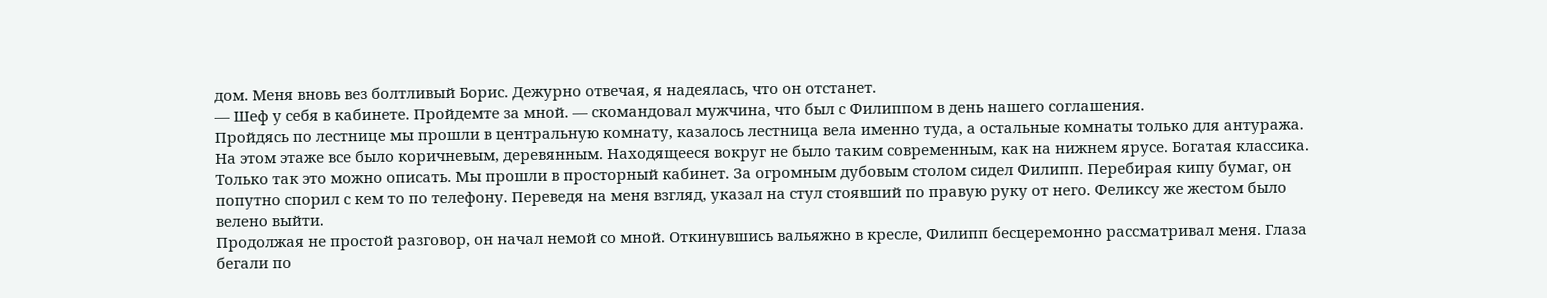дом. Меня вновь вез болтливый Борис. Дежурно отвечая, я надеялась, что он отстанет.
— Шеф у себя в кабинете. Пройдемте за мной. — скомандовал мужчина, что был с Филиппом в день нашего соглашения.
Пройдясь по лестнице мы прошли в центральную комнату, казалось лестница вела именно туда, а остальные комнаты только для антуража.
На этом этаже все было коричневым, деревянным. Находящееся вокруг не было таким современным, как на нижнем ярусе. Богатая классика. Только так это можно описать. Мы прошли в просторный кабинет. За огромным дубовым столом сидел Филипп. Перебирая кипу бумаг, он попутно спорил с кем то по телефону. Переведя на меня взгляд, указал на стул стоявший по правую руку от него. Феликсу же жестом было велено выйти.
Продолжая не простой разговор, он начал немой со мной. Откинувшись вальяжно в кресле, Филипп бесцеремонно рассматривал меня. Глаза бегали по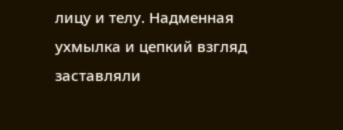лицу и телу. Надменная ухмылка и цепкий взгляд заставляли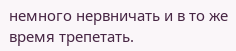немного нервничать и в то же время трепетать.